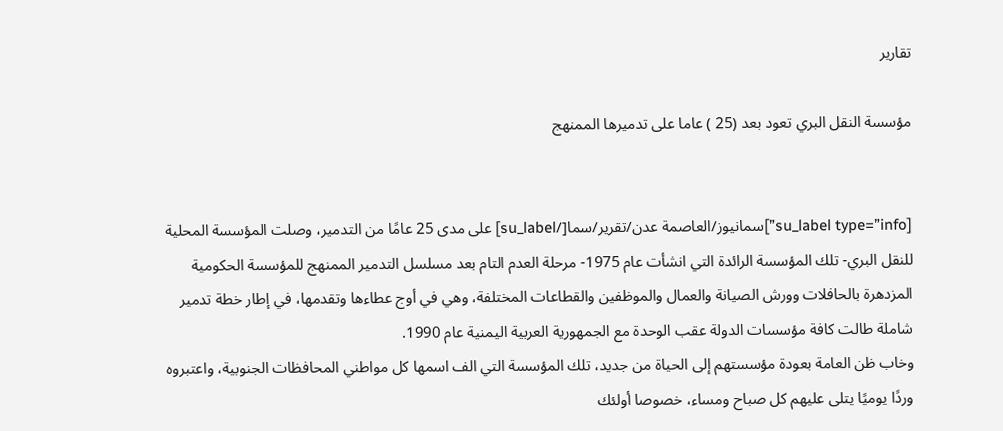تقارير

مؤسسة النقل البري تعود بعد (25 ) عاما على تدميرها الممنهج


[su_label type=”info”]سمانيوز/العاصمة عدن/تقرير/سما[/su_label] على مدى 25 عامًا من التدمير، وصلت المؤسسة المحلية للنقل البري- تلك المؤسسة الرائدة التي انشأت عام 1975- مرحلة العدم التام بعد مسلسل التدمير الممنهج للمؤسسة الحكومية المزدهرة بالحافلات وورش الصيانة والعمال والموظفين والقطاعات المختلفة، وهي في أوج عطاءها وتقدمها، في إطار خطة تدمير شاملة طالت كافة مؤسسات الدولة عقب الوحدة مع الجمهورية العربية اليمنية عام 1990.
وخاب ظن العامة بعودة مؤسستهم إلى الحياة من جديد، تلك المؤسسة التي الف اسمها كل مواطني المحافظات الجنوبية، واعتبروه وردًا يوميًا يتلى عليهم كل صباح ومساء، خصوصا أولئك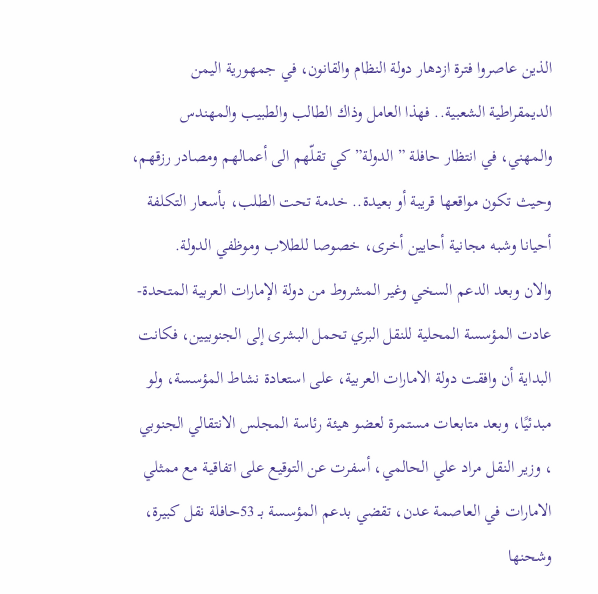الذين عاصروا فترة ازدهار دولة النظام والقانون، في جمهورية اليمن الديمقراطية الشعبية.. فهذا العامل وذاك الطالب والطبيب والمهندس والمهني، في انتظار حافلة ” الدولة” كي تقلّهم الى أعمالهم ومصادر رزقهم، وحيث تكون مواقعها قريبة أو بعيدة.. خدمة تحت الطلب، بأسعار التكلفة أحيانا وشبه مجانية أحايين أخرى، خصوصا للطلاب وموظفي الدولة.
والان وبعد الدعم السخي وغير المشروط من دولة الإمارات العربية المتحدة- عادت المؤسسة المحلية للنقل البري تحمل البشرى إلى الجنوبيين، فكانت البداية أن وافقت دولة الامارات العربية، على استعادة نشاط المؤسسة، ولو مبدئيًا، وبعد متابعات مستمرة لعضو هيئة رئاسة المجلس الانتقالي الجنوبي ، وزير النقل مراد علي الحالمي، أسفرت عن التوقيع على اتفاقية مع ممثلي الامارات في العاصمة عدن، تقضي بدعم المؤسسة بـ 53حافلة نقل كبيرة، وشحنها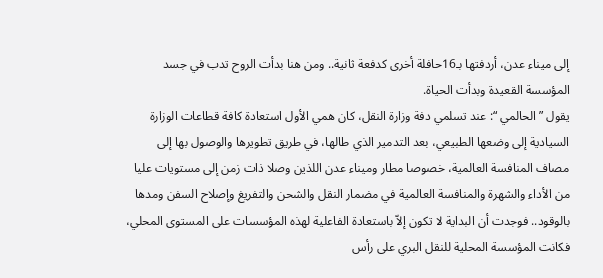إلى ميناء عدن، أردفتها بـ16حافلة أخرى كدفعة ثانية.. ومن هنا بدأت الروح تدب في جسد المؤسسة القعيدة وبدأت الحياة.
يقول ” الحالمي “: عند تسلمي دفة وزارة النقل، كان همي الأول استعادة كافة قطاعات الوزارة السيادية إلى وضعها الطبيعي، بعد التدمير الذي طالها، في طريق تطويرها والوصول بها إلى مصاف المنافسة العالمية، خصوصا مطار وميناء عدن اللذين وصلا ذات زمن إلى مستويات عليا من الأداء والشهرة والمنافسة العالمية في مضمار النقل والشحن والتفريغ وإصلاح السفن ومدها بالوقود.. فوجدت أن البداية لا تكون إلاّ باستعادة الفاعلية لهذه المؤسسات على المستوى المحلي، فكانت المؤسسة المحلية للنقل البري على رأس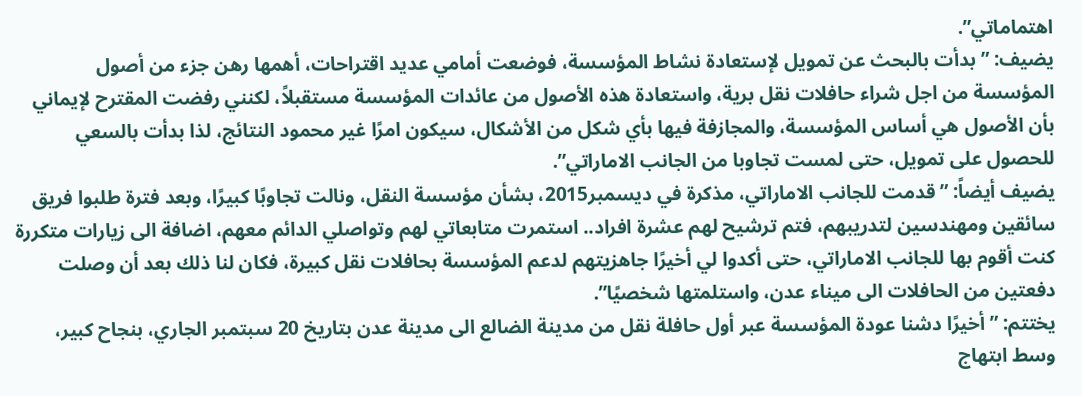اهتماماتي”.
يضيف: ” بدأت بالبحث عن تمويل لإستعادة نشاط المؤسسة، فوضعت أمامي عديد اقتراحات، أهمها رهن جزء من أصول المؤسسة من اجل شراء حافلات نقل برية، واستعادة هذه الأصول من عائدات المؤسسة مستقبلاً، لكنني رفضت المقترح لإيماني بأن الأصول هي أساس المؤسسة، والمجازفة فيها بأي شكل من الأشكال، سيكون امرًا غير محمود النتائج، لذا بدأت بالسعي للحصول على تمويل، حتى لمست تجاوبا من الجانب الاماراتي”.
يضيف أيضاً: ” قدمت للجانب الاماراتي، مذكرة في ديسمبر2015، بشأن مؤسسة النقل، ونالت تجاوبًا كبيرًا، وبعد فترة طلبوا فريق سائقين ومهندسين لتدريبهم، فتم ترشيح لهم عشرة افراد.. استمرت متابعاتي لهم وتواصلي الدائم معهم، اضافة الى زيارات متكررة كنت أقوم بها للجانب الاماراتي، حتى أكدوا لي أخيرًا جاهزيتهم لدعم المؤسسة بحافلات نقل كبيرة، فكان لنا ذلك بعد أن وصلت دفعتين من الحافلات الى ميناء عدن، واستلمتها شخصيًا”.
يختتم: ” أخيرًا دشنا عودة المؤسسة عبر أول حافلة نقل من مدينة الضالع الى مدينة عدن بتاريخ 20 سبتمبر الجاري، بنجاح كبير، وسط ابتهاج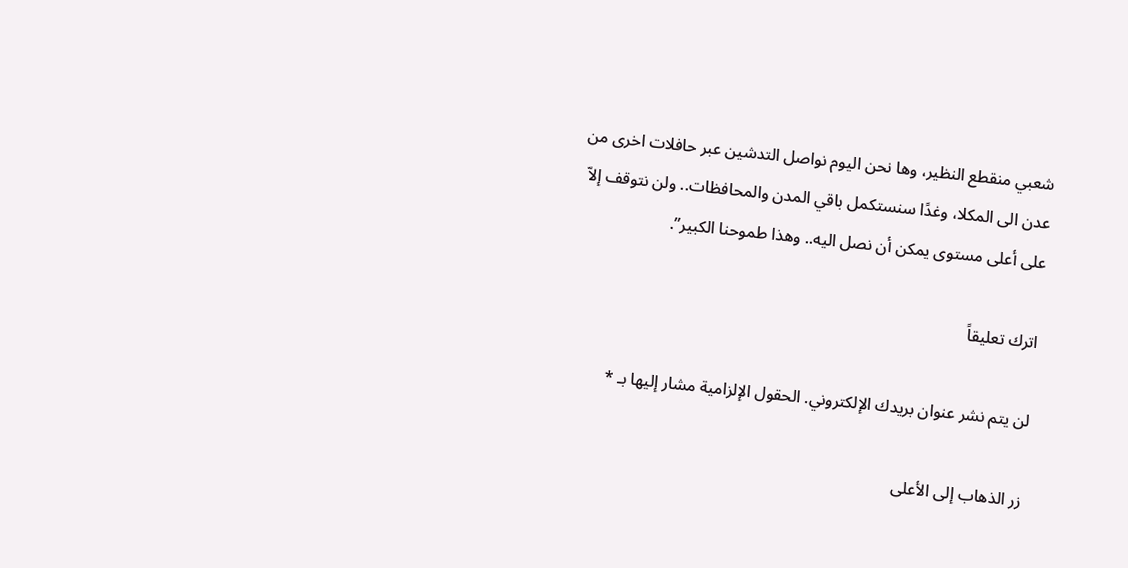شعبي منقطع النظير، وها نحن اليوم نواصل التدشين عبر حافلات اخرى من عدن الى المكلا، وغدًا سنستكمل باقي المدن والمحافظات.. ولن نتوقف إلاّ على أعلى مستوى يمكن أن نصل اليه.. وهذا طموحنا الكبير”.

اترك تعليقاً

لن يتم نشر عنوان بريدك الإلكتروني. الحقول الإلزامية مشار إليها بـ *

زر الذهاب إلى الأعلى